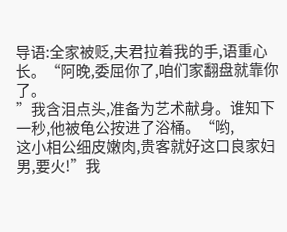导语:全家被贬,夫君拉着我的手,语重心长。“阿晚,委屈你了,咱们家翻盘就靠你了。
”我含泪点头,准备为艺术献身。谁知下一秒,他被龟公按进了浴桶。“哟,
这小相公细皮嫩肉,贵客就好这口良家妇男,要火!”我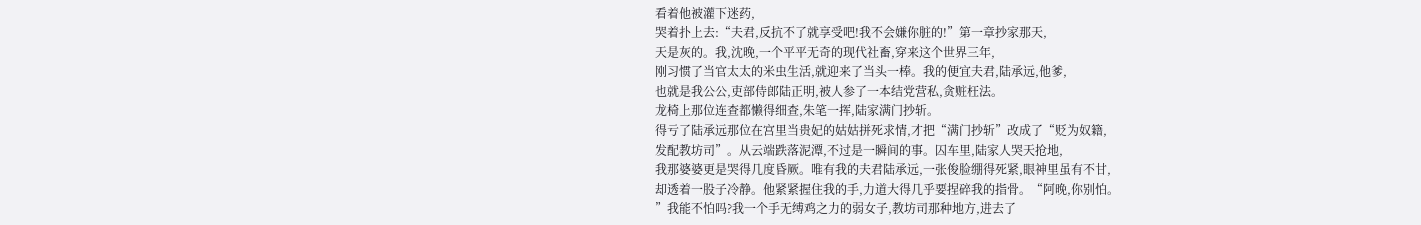看着他被灌下迷药,
哭着扑上去:“夫君,反抗不了就享受吧!我不会嫌你脏的!”第一章抄家那天,
天是灰的。我,沈晚,一个平平无奇的现代社畜,穿来这个世界三年,
刚习惯了当官太太的米虫生活,就迎来了当头一棒。我的便宜夫君,陆承远,他爹,
也就是我公公,吏部侍郎陆正明,被人参了一本结党营私,贪赃枉法。
龙椅上那位连查都懒得细查,朱笔一挥,陆家满门抄斩。
得亏了陆承远那位在宫里当贵妃的姑姑拼死求情,才把“满门抄斩”改成了“贬为奴籍,
发配教坊司”。从云端跌落泥潭,不过是一瞬间的事。囚车里,陆家人哭天抢地,
我那婆婆更是哭得几度昏厥。唯有我的夫君陆承远,一张俊脸绷得死紧,眼神里虽有不甘,
却透着一股子冷静。他紧紧握住我的手,力道大得几乎要捏碎我的指骨。“阿晚,你别怕。
”我能不怕吗?我一个手无缚鸡之力的弱女子,教坊司那种地方,进去了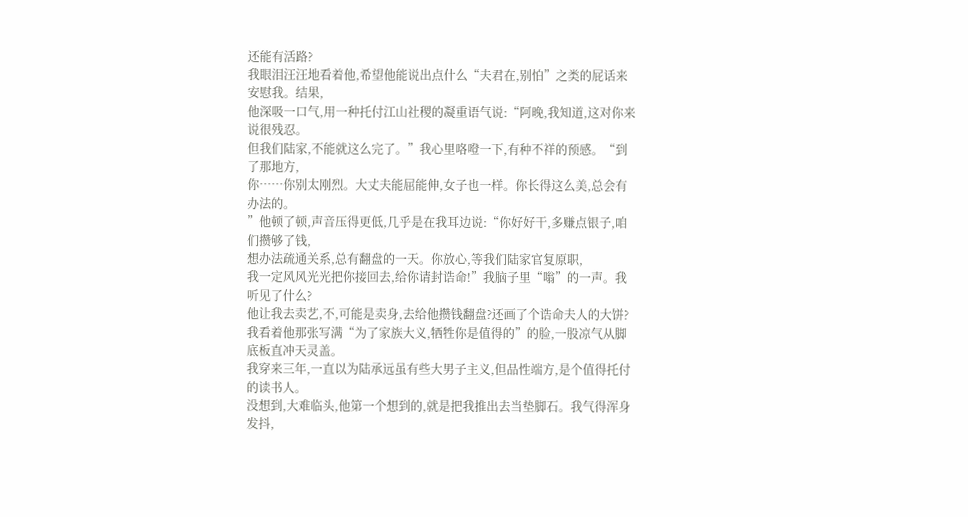还能有活路?
我眼泪汪汪地看着他,希望他能说出点什么“夫君在,别怕”之类的屁话来安慰我。结果,
他深吸一口气,用一种托付江山社稷的凝重语气说:“阿晚,我知道,这对你来说很残忍。
但我们陆家,不能就这么完了。”我心里咯噔一下,有种不祥的预感。“到了那地方,
你……你别太刚烈。大丈夫能屈能伸,女子也一样。你长得这么美,总会有办法的。
”他顿了顿,声音压得更低,几乎是在我耳边说:“你好好干,多赚点银子,咱们攒够了钱,
想办法疏通关系,总有翻盘的一天。你放心,等我们陆家官复原职,
我一定风风光光把你接回去,给你请封诰命!”我脑子里“嗡”的一声。我听见了什么?
他让我去卖艺,不,可能是卖身,去给他攒钱翻盘?还画了个诰命夫人的大饼?
我看着他那张写满“为了家族大义,牺牲你是值得的”的脸,一股凉气从脚底板直冲天灵盖。
我穿来三年,一直以为陆承远虽有些大男子主义,但品性端方,是个值得托付的读书人。
没想到,大难临头,他第一个想到的,就是把我推出去当垫脚石。我气得浑身发抖,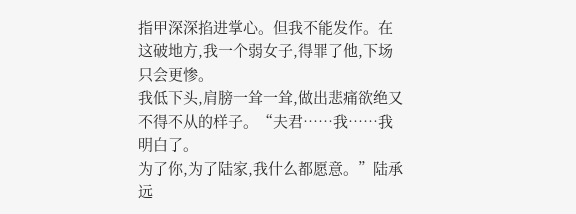指甲深深掐进掌心。但我不能发作。在这破地方,我一个弱女子,得罪了他,下场只会更惨。
我低下头,肩膀一耸一耸,做出悲痛欲绝又不得不从的样子。“夫君……我……我明白了。
为了你,为了陆家,我什么都愿意。”陆承远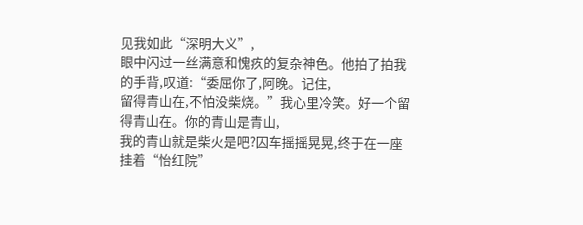见我如此“深明大义”,
眼中闪过一丝满意和愧疚的复杂神色。他拍了拍我的手背,叹道:“委屈你了,阿晚。记住,
留得青山在,不怕没柴烧。”我心里冷笑。好一个留得青山在。你的青山是青山,
我的青山就是柴火是吧?囚车摇摇晃晃,终于在一座挂着“怡红院”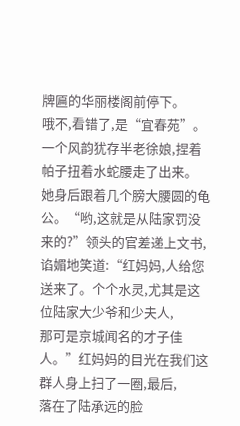牌匾的华丽楼阁前停下。
哦不,看错了,是“宜春苑”。一个风韵犹存半老徐娘,捏着帕子扭着水蛇腰走了出来。
她身后跟着几个膀大腰圆的龟公。“哟,这就是从陆家罚没来的?”领头的官差递上文书,
谄媚地笑道:“红妈妈,人给您送来了。个个水灵,尤其是这位陆家大少爷和少夫人,
那可是京城闻名的才子佳人。”红妈妈的目光在我们这群人身上扫了一圈,最后,
落在了陆承远的脸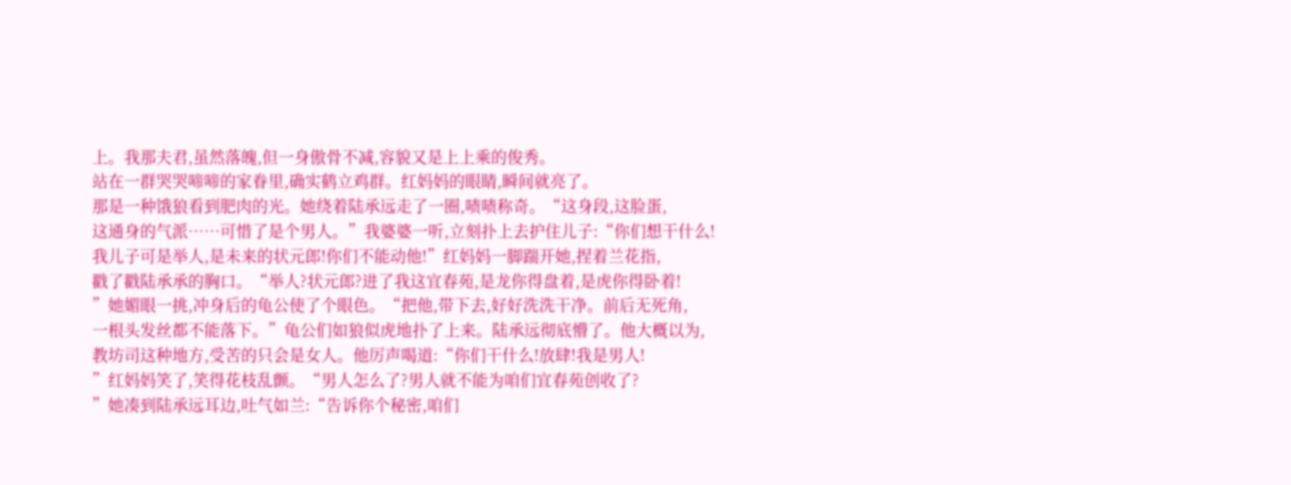上。我那夫君,虽然落魄,但一身傲骨不减,容貌又是上上乘的俊秀。
站在一群哭哭啼啼的家眷里,确实鹤立鸡群。红妈妈的眼睛,瞬间就亮了。
那是一种饿狼看到肥肉的光。她绕着陆承远走了一圈,啧啧称奇。“这身段,这脸蛋,
这通身的气派……可惜了是个男人。”我婆婆一听,立刻扑上去护住儿子:“你们想干什么!
我儿子可是举人,是未来的状元郎!你们不能动他!”红妈妈一脚踹开她,捏着兰花指,
戳了戳陆承承的胸口。“举人?状元郎?进了我这宜春苑,是龙你得盘着,是虎你得卧着!
”她媚眼一挑,冲身后的龟公使了个眼色。“把他,带下去,好好洗洗干净。前后无死角,
一根头发丝都不能落下。”龟公们如狼似虎地扑了上来。陆承远彻底懵了。他大概以为,
教坊司这种地方,受苦的只会是女人。他厉声喝道:“你们干什么!放肆!我是男人!
”红妈妈笑了,笑得花枝乱颤。“男人怎么了?男人就不能为咱们宜春苑创收了?
”她凑到陆承远耳边,吐气如兰:“告诉你个秘密,咱们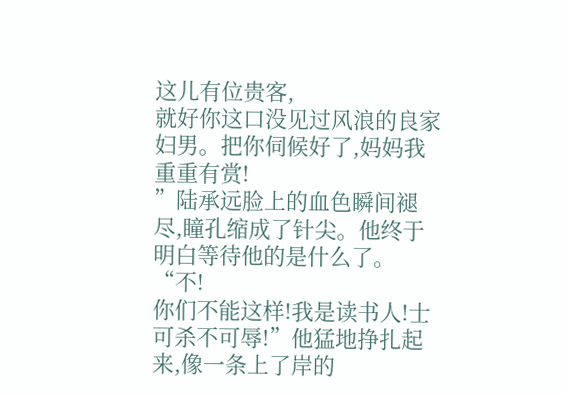这儿有位贵客,
就好你这口没见过风浪的良家妇男。把你伺候好了,妈妈我重重有赏!
”陆承远脸上的血色瞬间褪尽,瞳孔缩成了针尖。他终于明白等待他的是什么了。“不!
你们不能这样!我是读书人!士可杀不可辱!”他猛地挣扎起来,像一条上了岸的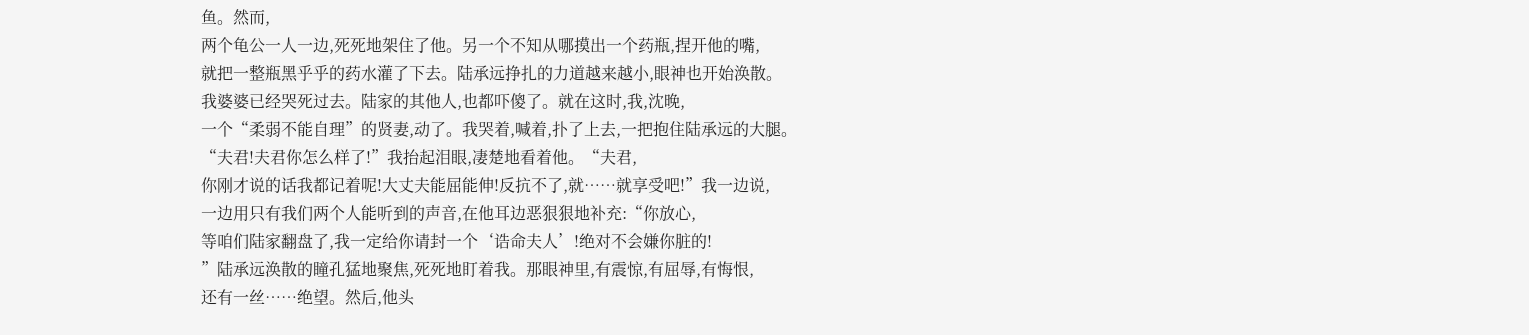鱼。然而,
两个龟公一人一边,死死地架住了他。另一个不知从哪摸出一个药瓶,捏开他的嘴,
就把一整瓶黑乎乎的药水灌了下去。陆承远挣扎的力道越来越小,眼神也开始涣散。
我婆婆已经哭死过去。陆家的其他人,也都吓傻了。就在这时,我,沈晚,
一个“柔弱不能自理”的贤妻,动了。我哭着,喊着,扑了上去,一把抱住陆承远的大腿。
“夫君!夫君你怎么样了!”我抬起泪眼,凄楚地看着他。“夫君,
你刚才说的话我都记着呢!大丈夫能屈能伸!反抗不了,就……就享受吧!”我一边说,
一边用只有我们两个人能听到的声音,在他耳边恶狠狠地补充:“你放心,
等咱们陆家翻盘了,我一定给你请封一个‘诰命夫人’!绝对不会嫌你脏的!
”陆承远涣散的瞳孔猛地聚焦,死死地盯着我。那眼神里,有震惊,有屈辱,有悔恨,
还有一丝……绝望。然后,他头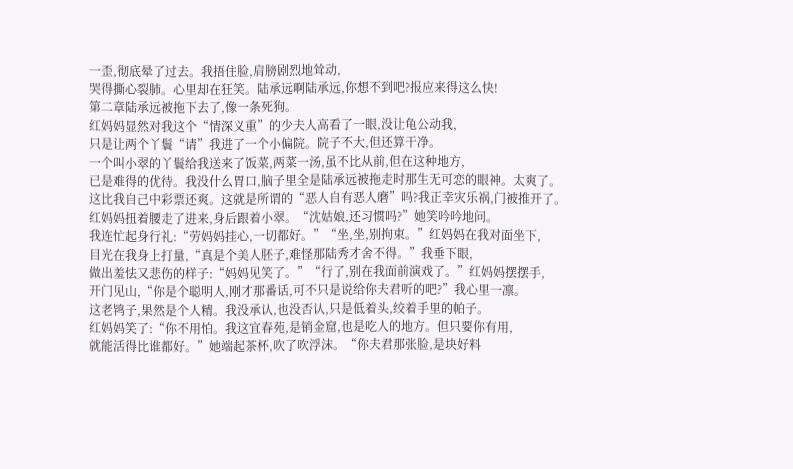一歪,彻底晕了过去。我捂住脸,肩膀剧烈地耸动,
哭得撕心裂肺。心里却在狂笑。陆承远啊陆承远,你想不到吧?报应来得这么快!
第二章陆承远被拖下去了,像一条死狗。
红妈妈显然对我这个“情深义重”的少夫人高看了一眼,没让龟公动我,
只是让两个丫鬟“请”我进了一个小偏院。院子不大,但还算干净。
一个叫小翠的丫鬟给我送来了饭菜,两菜一汤,虽不比从前,但在这种地方,
已是难得的优待。我没什么胃口,脑子里全是陆承远被拖走时那生无可恋的眼神。太爽了。
这比我自己中彩票还爽。这就是所谓的“恶人自有恶人磨”吗?我正幸灾乐祸,门被推开了。
红妈妈扭着腰走了进来,身后跟着小翠。“沈姑娘,还习惯吗?”她笑吟吟地问。
我连忙起身行礼:“劳妈妈挂心,一切都好。”“坐,坐,别拘束。”红妈妈在我对面坐下,
目光在我身上打量,“真是个美人胚子,难怪那陆秀才舍不得。”我垂下眼,
做出羞怯又悲伤的样子:“妈妈见笑了。”“行了,别在我面前演戏了。”红妈妈摆摆手,
开门见山,“你是个聪明人,刚才那番话,可不只是说给你夫君听的吧?”我心里一凛。
这老鸨子,果然是个人精。我没承认,也没否认,只是低着头,绞着手里的帕子。
红妈妈笑了:“你不用怕。我这宜春苑,是销金窟,也是吃人的地方。但只要你有用,
就能活得比谁都好。”她端起茶杯,吹了吹浮沫。“你夫君那张脸,是块好料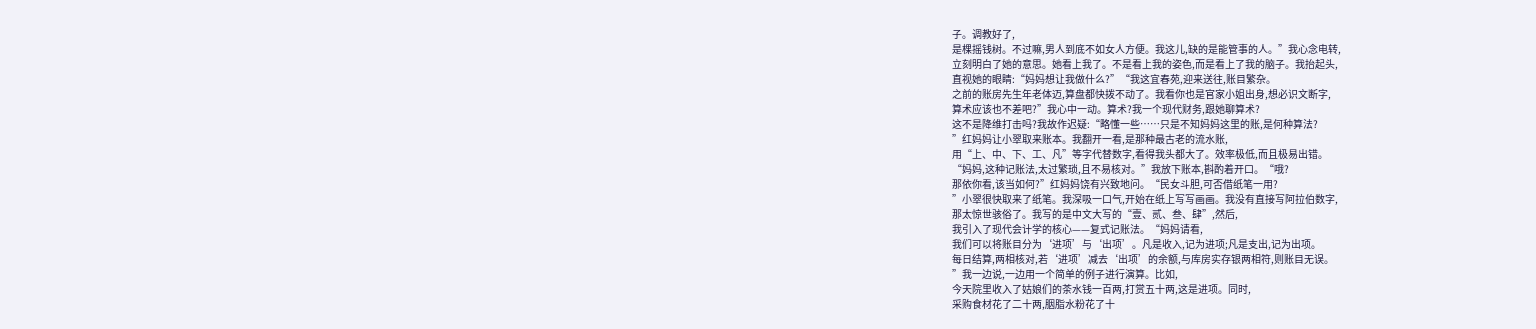子。调教好了,
是棵摇钱树。不过嘛,男人到底不如女人方便。我这儿,缺的是能管事的人。”我心念电转,
立刻明白了她的意思。她看上我了。不是看上我的姿色,而是看上了我的脑子。我抬起头,
直视她的眼睛:“妈妈想让我做什么?”“我这宜春苑,迎来送往,账目繁杂。
之前的账房先生年老体迈,算盘都快拨不动了。我看你也是官家小姐出身,想必识文断字,
算术应该也不差吧?”我心中一动。算术?我一个现代财务,跟她聊算术?
这不是降维打击吗?我故作迟疑:“略懂一些……只是不知妈妈这里的账,是何种算法?
”红妈妈让小翠取来账本。我翻开一看,是那种最古老的流水账,
用“上、中、下、工、凡”等字代替数字,看得我头都大了。效率极低,而且极易出错。
“妈妈,这种记账法,太过繁琐,且不易核对。”我放下账本,斟酌着开口。“哦?
那依你看,该当如何?”红妈妈饶有兴致地问。“民女斗胆,可否借纸笔一用?
”小翠很快取来了纸笔。我深吸一口气,开始在纸上写写画画。我没有直接写阿拉伯数字,
那太惊世骇俗了。我写的是中文大写的“壹、贰、叁、肆”,然后,
我引入了现代会计学的核心——复式记账法。“妈妈请看,
我们可以将账目分为‘进项’与‘出项’。凡是收入,记为进项;凡是支出,记为出项。
每日结算,两相核对,若‘进项’减去‘出项’的余额,与库房实存银两相符,则账目无误。
”我一边说,一边用一个简单的例子进行演算。比如,
今天院里收入了姑娘们的茶水钱一百两,打赏五十两,这是进项。同时,
采购食材花了二十两,胭脂水粉花了十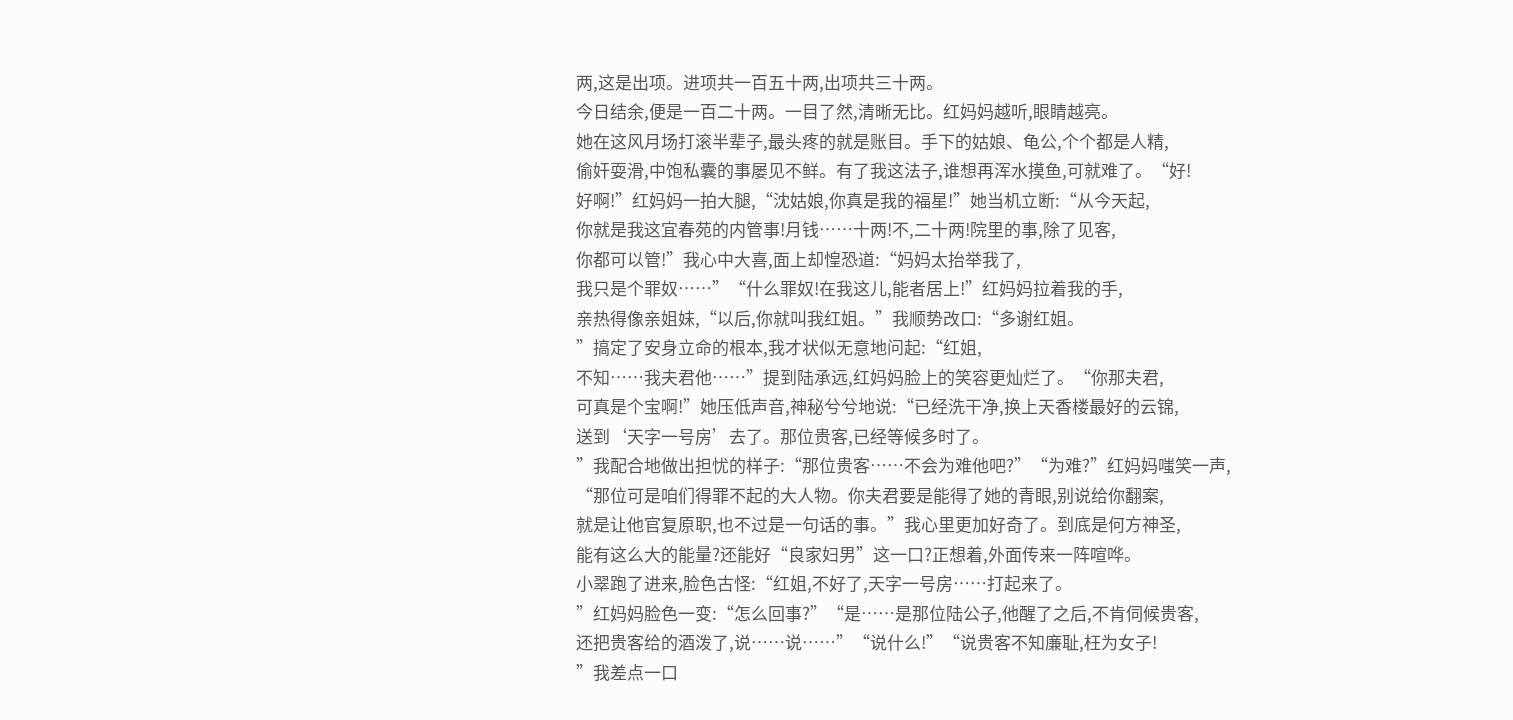两,这是出项。进项共一百五十两,出项共三十两。
今日结余,便是一百二十两。一目了然,清晰无比。红妈妈越听,眼睛越亮。
她在这风月场打滚半辈子,最头疼的就是账目。手下的姑娘、龟公,个个都是人精,
偷奸耍滑,中饱私囊的事屡见不鲜。有了我这法子,谁想再浑水摸鱼,可就难了。“好!
好啊!”红妈妈一拍大腿,“沈姑娘,你真是我的福星!”她当机立断:“从今天起,
你就是我这宜春苑的内管事!月钱……十两!不,二十两!院里的事,除了见客,
你都可以管!”我心中大喜,面上却惶恐道:“妈妈太抬举我了,
我只是个罪奴……”“什么罪奴!在我这儿,能者居上!”红妈妈拉着我的手,
亲热得像亲姐妹,“以后,你就叫我红姐。”我顺势改口:“多谢红姐。
”搞定了安身立命的根本,我才状似无意地问起:“红姐,
不知……我夫君他……”提到陆承远,红妈妈脸上的笑容更灿烂了。“你那夫君,
可真是个宝啊!”她压低声音,神秘兮兮地说:“已经洗干净,换上天香楼最好的云锦,
送到‘天字一号房’去了。那位贵客,已经等候多时了。
”我配合地做出担忧的样子:“那位贵客……不会为难他吧?”“为难?”红妈妈嗤笑一声,
“那位可是咱们得罪不起的大人物。你夫君要是能得了她的青眼,别说给你翻案,
就是让他官复原职,也不过是一句话的事。”我心里更加好奇了。到底是何方神圣,
能有这么大的能量?还能好“良家妇男”这一口?正想着,外面传来一阵喧哗。
小翠跑了进来,脸色古怪:“红姐,不好了,天字一号房……打起来了。
”红妈妈脸色一变:“怎么回事?”“是……是那位陆公子,他醒了之后,不肯伺候贵客,
还把贵客给的酒泼了,说……说……”“说什么!”“说贵客不知廉耻,枉为女子!
”我差点一口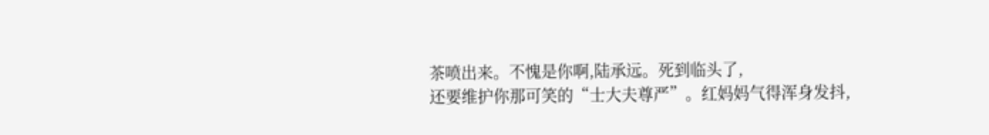茶喷出来。不愧是你啊,陆承远。死到临头了,
还要维护你那可笑的“士大夫尊严”。红妈妈气得浑身发抖,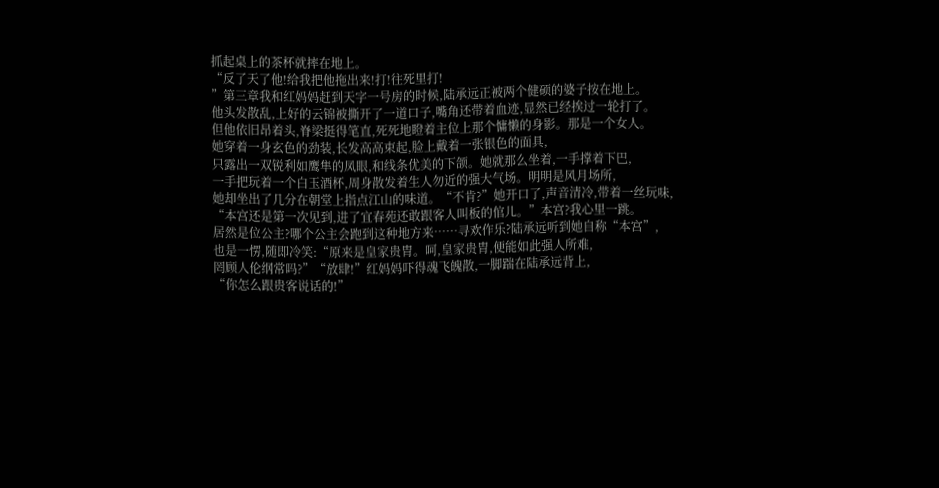抓起桌上的茶杯就摔在地上。
“反了天了他!给我把他拖出来!打!往死里打!
”第三章我和红妈妈赶到天字一号房的时候,陆承远正被两个健硕的婆子按在地上。
他头发散乱,上好的云锦被撕开了一道口子,嘴角还带着血迹,显然已经挨过一轮打了。
但他依旧昂着头,脊梁挺得笔直,死死地瞪着主位上那个慵懒的身影。那是一个女人。
她穿着一身玄色的劲装,长发高高束起,脸上戴着一张银色的面具,
只露出一双锐利如鹰隼的凤眼,和线条优美的下颌。她就那么坐着,一手撑着下巴,
一手把玩着一个白玉酒杯,周身散发着生人勿近的强大气场。明明是风月场所,
她却坐出了几分在朝堂上指点江山的味道。“不肯?”她开口了,声音清冷,带着一丝玩味,
“本宫还是第一次见到,进了宜春苑还敢跟客人叫板的倌儿。”本宫?我心里一跳。
居然是位公主?哪个公主会跑到这种地方来……寻欢作乐?陆承远听到她自称“本宫”,
也是一愣,随即冷笑:“原来是皇家贵胄。呵,皇家贵胄,便能如此强人所难,
罔顾人伦纲常吗?”“放肆!”红妈妈吓得魂飞魄散,一脚踹在陆承远背上,
“你怎么跟贵客说话的!”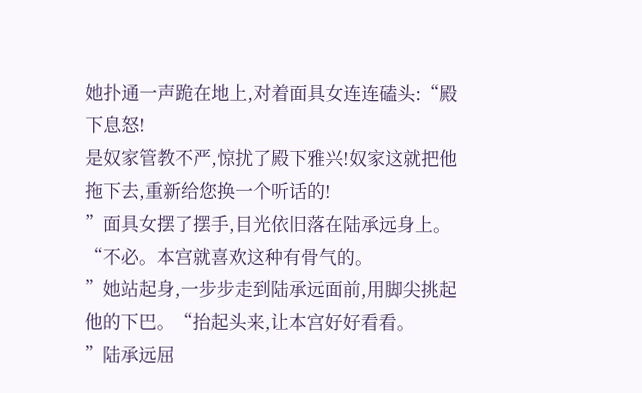她扑通一声跪在地上,对着面具女连连磕头:“殿下息怒!
是奴家管教不严,惊扰了殿下雅兴!奴家这就把他拖下去,重新给您换一个听话的!
”面具女摆了摆手,目光依旧落在陆承远身上。“不必。本宫就喜欢这种有骨气的。
”她站起身,一步步走到陆承远面前,用脚尖挑起他的下巴。“抬起头来,让本宫好好看看。
”陆承远屈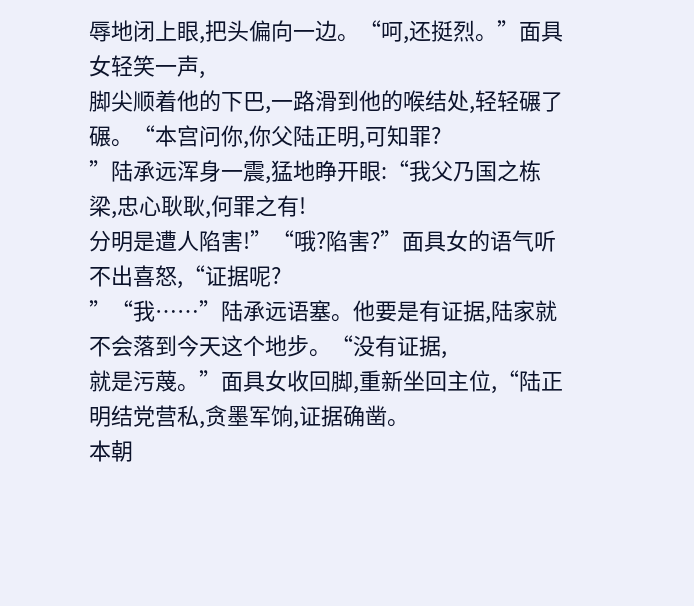辱地闭上眼,把头偏向一边。“呵,还挺烈。”面具女轻笑一声,
脚尖顺着他的下巴,一路滑到他的喉结处,轻轻碾了碾。“本宫问你,你父陆正明,可知罪?
”陆承远浑身一震,猛地睁开眼:“我父乃国之栋梁,忠心耿耿,何罪之有!
分明是遭人陷害!”“哦?陷害?”面具女的语气听不出喜怒,“证据呢?
”“我……”陆承远语塞。他要是有证据,陆家就不会落到今天这个地步。“没有证据,
就是污蔑。”面具女收回脚,重新坐回主位,“陆正明结党营私,贪墨军饷,证据确凿。
本朝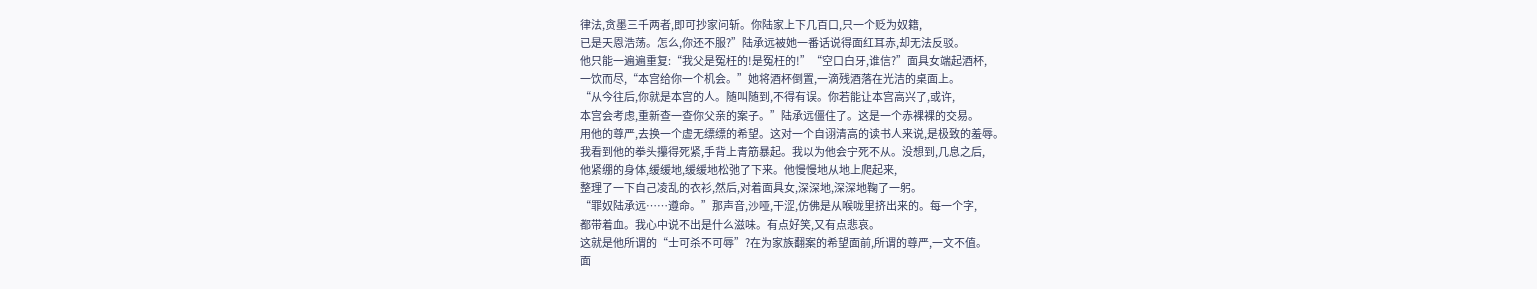律法,贪墨三千两者,即可抄家问斩。你陆家上下几百口,只一个贬为奴籍,
已是天恩浩荡。怎么,你还不服?”陆承远被她一番话说得面红耳赤,却无法反驳。
他只能一遍遍重复:“我父是冤枉的!是冤枉的!”“空口白牙,谁信?”面具女端起酒杯,
一饮而尽,“本宫给你一个机会。”她将酒杯倒置,一滴残酒落在光洁的桌面上。
“从今往后,你就是本宫的人。随叫随到,不得有误。你若能让本宫高兴了,或许,
本宫会考虑,重新查一查你父亲的案子。”陆承远僵住了。这是一个赤裸裸的交易。
用他的尊严,去换一个虚无缥缥的希望。这对一个自诩清高的读书人来说,是极致的羞辱。
我看到他的拳头攥得死紧,手背上青筋暴起。我以为他会宁死不从。没想到,几息之后,
他紧绷的身体,缓缓地,缓缓地松弛了下来。他慢慢地从地上爬起来,
整理了一下自己凌乱的衣衫,然后,对着面具女,深深地,深深地鞠了一躬。
“罪奴陆承远……遵命。”那声音,沙哑,干涩,仿佛是从喉咙里挤出来的。每一个字,
都带着血。我心中说不出是什么滋味。有点好笑,又有点悲哀。
这就是他所谓的“士可杀不可辱”?在为家族翻案的希望面前,所谓的尊严,一文不值。
面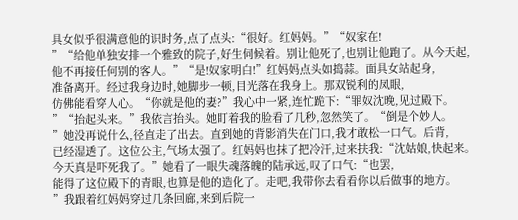具女似乎很满意他的识时务,点了点头:“很好。红妈妈。”“奴家在!
”“给他单独安排一个雅致的院子,好生伺候着。别让他死了,也别让他跑了。从今天起,
他不再接任何别的客人。”“是!奴家明白!”红妈妈点头如捣蒜。面具女站起身,
准备离开。经过我身边时,她脚步一顿,目光落在我身上。那双锐利的凤眼,
仿佛能看穿人心。“你就是他的妻?”我心中一紧,连忙跪下:“罪奴沈晚,见过殿下。
”“抬起头来。”我依言抬头。她盯着我的脸看了几秒,忽然笑了。“倒是个妙人。
”她没再说什么,径直走了出去。直到她的背影消失在门口,我才敢松一口气。后背,
已经湿透了。这位公主,气场太强了。红妈妈也抹了把冷汗,过来扶我:“沈姑娘,快起来。
今天真是吓死我了。”她看了一眼失魂落魄的陆承远,叹了口气:“也罢,
能得了这位殿下的青眼,也算是他的造化了。走吧,我带你去看看你以后做事的地方。
”我跟着红妈妈穿过几条回廊,来到后院一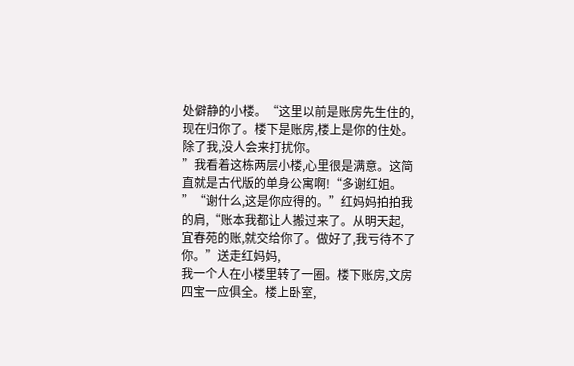处僻静的小楼。“这里以前是账房先生住的,
现在归你了。楼下是账房,楼上是你的住处。除了我,没人会来打扰你。
”我看着这栋两层小楼,心里很是满意。这简直就是古代版的单身公寓啊!“多谢红姐。
”“谢什么,这是你应得的。”红妈妈拍拍我的肩,“账本我都让人搬过来了。从明天起,
宜春苑的账,就交给你了。做好了,我亏待不了你。”送走红妈妈,
我一个人在小楼里转了一圈。楼下账房,文房四宝一应俱全。楼上卧室,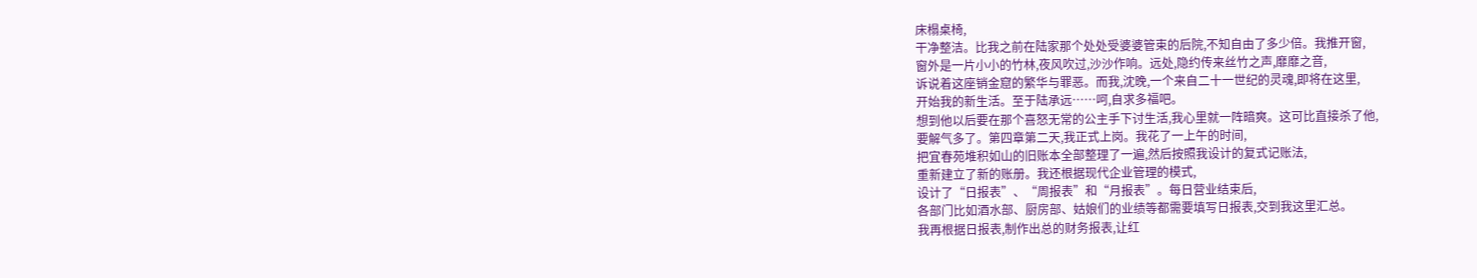床榻桌椅,
干净整洁。比我之前在陆家那个处处受婆婆管束的后院,不知自由了多少倍。我推开窗,
窗外是一片小小的竹林,夜风吹过,沙沙作响。远处,隐约传来丝竹之声,靡靡之音,
诉说着这座销金窟的繁华与罪恶。而我,沈晚,一个来自二十一世纪的灵魂,即将在这里,
开始我的新生活。至于陆承远……呵,自求多福吧。
想到他以后要在那个喜怒无常的公主手下讨生活,我心里就一阵暗爽。这可比直接杀了他,
要解气多了。第四章第二天,我正式上岗。我花了一上午的时间,
把宜春苑堆积如山的旧账本全部整理了一遍,然后按照我设计的复式记账法,
重新建立了新的账册。我还根据现代企业管理的模式,
设计了“日报表”、“周报表”和“月报表”。每日营业结束后,
各部门比如酒水部、厨房部、姑娘们的业绩等都需要填写日报表,交到我这里汇总。
我再根据日报表,制作出总的财务报表,让红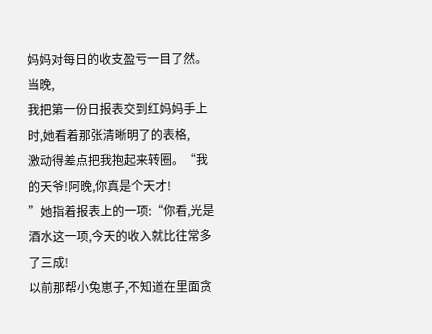妈妈对每日的收支盈亏一目了然。当晚,
我把第一份日报表交到红妈妈手上时,她看着那张清晰明了的表格,
激动得差点把我抱起来转圈。“我的天爷!阿晚,你真是个天才!
”她指着报表上的一项:“你看,光是酒水这一项,今天的收入就比往常多了三成!
以前那帮小兔崽子,不知道在里面贪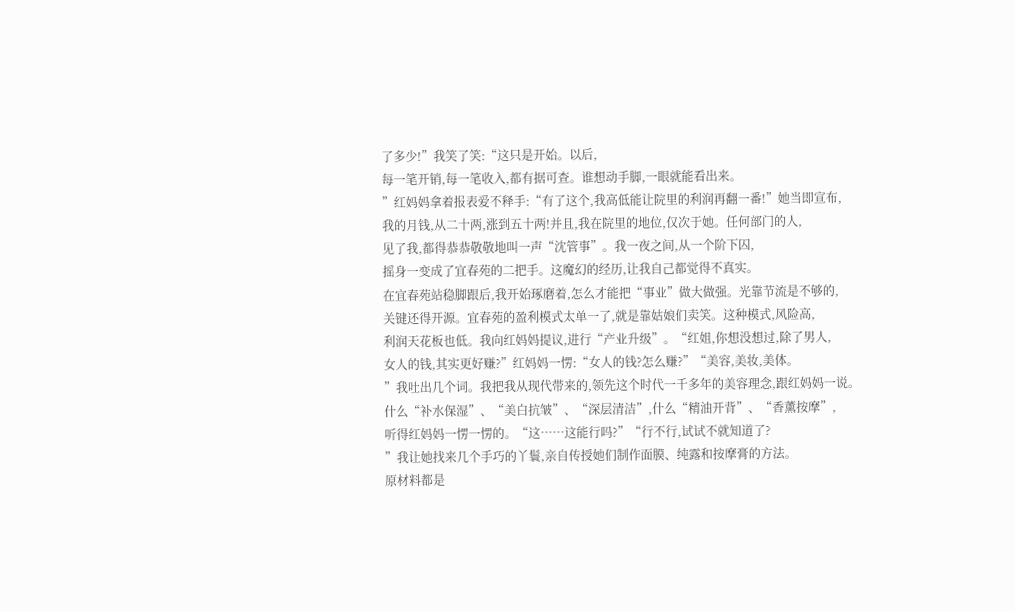了多少!”我笑了笑:“这只是开始。以后,
每一笔开销,每一笔收入,都有据可查。谁想动手脚,一眼就能看出来。
”红妈妈拿着报表爱不释手:“有了这个,我高低能让院里的利润再翻一番!”她当即宣布,
我的月钱,从二十两,涨到五十两!并且,我在院里的地位,仅次于她。任何部门的人,
见了我,都得恭恭敬敬地叫一声“沈管事”。我一夜之间,从一个阶下囚,
摇身一变成了宜春苑的二把手。这魔幻的经历,让我自己都觉得不真实。
在宜春苑站稳脚跟后,我开始琢磨着,怎么才能把“事业”做大做强。光靠节流是不够的,
关键还得开源。宜春苑的盈利模式太单一了,就是靠姑娘们卖笑。这种模式,风险高,
利润天花板也低。我向红妈妈提议,进行“产业升级”。“红姐,你想没想过,除了男人,
女人的钱,其实更好赚?”红妈妈一愣:“女人的钱?怎么赚?”“美容,美妆,美体。
”我吐出几个词。我把我从现代带来的,领先这个时代一千多年的美容理念,跟红妈妈一说。
什么“补水保湿”、“美白抗皱”、“深层清洁”,什么“精油开背”、“香薰按摩”,
听得红妈妈一愣一愣的。“这……这能行吗?”“行不行,试试不就知道了?
”我让她找来几个手巧的丫鬟,亲自传授她们制作面膜、纯露和按摩膏的方法。
原材料都是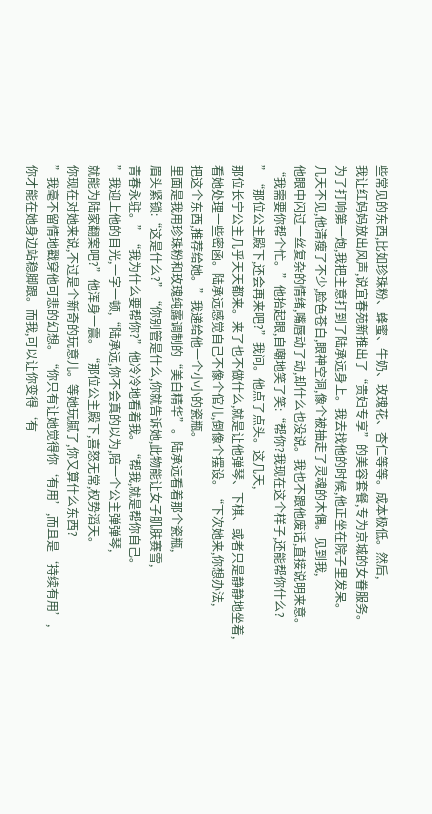些常见的东西,比如珍珠粉、蜂蜜、牛奶、玫瑰花、杏仁等等。成本极低。然后,
我让红妈妈放出风声,说宜春苑新推出了“贵妇专享”的美容套餐,专为京城的女眷服务。
为了打响第一炮,我把主意打到了陆承远身上。我去找他的时候,他正坐在院子里发呆。
几天不见,他清瘦了不少,脸色苍白,眼神空洞,像个被抽走了灵魂的木偶。见到我,
他眼中闪过一丝复杂的情绪,嘴唇动了动,却什么也没说。我也不跟他废话,直接说明来意。
“我需要你帮个忙。”他抬起眼,自嘲地笑了笑:“帮你?我现在这个样子,还能帮你什么?
”“那位公主殿下,还会再来吧?”我问。他点了点头。这几天,
那位长宁公主几乎天天都来。来了也不做什么,就是让他弹琴、下棋、或者只是静静地坐着,
看她处理一些密函。陆承远感觉自己不像个倌儿,倒像个摆设。“下次她来,你想办法,
把这个东西,推荐给她。”我递给他一个小小的瓷瓶。
里面是我用珍珠粉和玫瑰纯露调制的“美白精华”。陆承远看着那个瓷瓶,
眉头紧锁:“这是什么?”“你别管是什么,你就告诉她,此物能让女子肌肤赛雪,
青春永驻。”“我为什么要帮你?”他冷冷地看着我。“帮我,就是帮你自己。
”我迎上他的目光,一字一顿,“陆承远,你不会真的以为,陪一个公主弹弹琴,
就能为陆家翻案吧?”他浑身一震。“那位公主殿下,喜怒无常,权势滔天。
你现在对她来说,不过是个新奇的玩意儿。等她玩腻了,你又算什么东西?
”我毫不留情地戳穿他可悲的幻想。“你只有让她觉得你‘有用’,而且是‘持续有用’,
你才能在她身边站稳脚跟。而我,可以让你变得‘有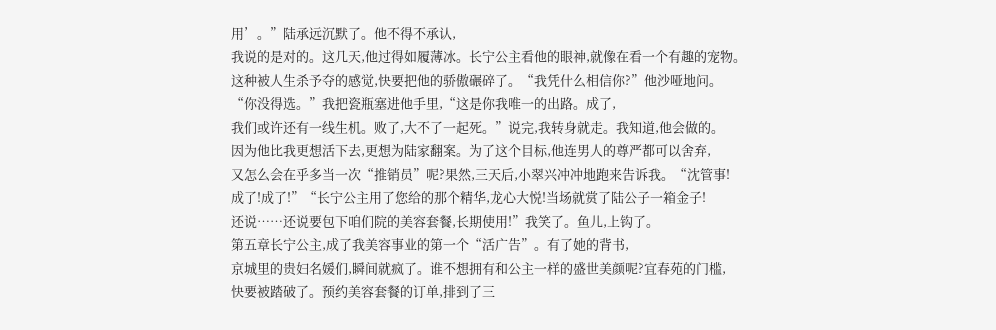用’。”陆承远沉默了。他不得不承认,
我说的是对的。这几天,他过得如履薄冰。长宁公主看他的眼神,就像在看一个有趣的宠物。
这种被人生杀予夺的感觉,快要把他的骄傲碾碎了。“我凭什么相信你?”他沙哑地问。
“你没得选。”我把瓷瓶塞进他手里,“这是你我唯一的出路。成了,
我们或许还有一线生机。败了,大不了一起死。”说完,我转身就走。我知道,他会做的。
因为他比我更想活下去,更想为陆家翻案。为了这个目标,他连男人的尊严都可以舍弃,
又怎么会在乎多当一次“推销员”呢?果然,三天后,小翠兴冲冲地跑来告诉我。“沈管事!
成了!成了!”“长宁公主用了您给的那个精华,龙心大悦!当场就赏了陆公子一箱金子!
还说……还说要包下咱们院的美容套餐,长期使用!”我笑了。鱼儿,上钩了。
第五章长宁公主,成了我美容事业的第一个“活广告”。有了她的背书,
京城里的贵妇名媛们,瞬间就疯了。谁不想拥有和公主一样的盛世美颜呢?宜春苑的门槛,
快要被踏破了。预约美容套餐的订单,排到了三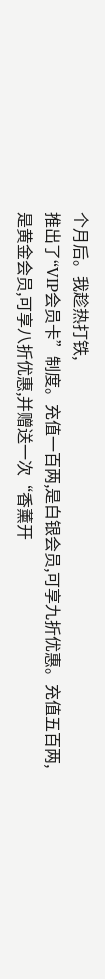个月后。我趁热打铁,
推出了“VIP会员卡”制度。充值一百两,是白银会员,可享九折优惠。充值五百两,
是黄金会员,可享八折优惠,并赠送一次“香薰开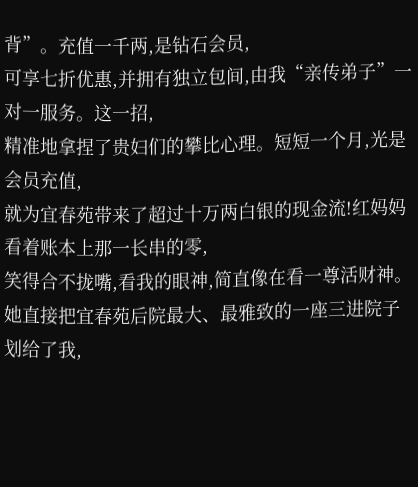背”。充值一千两,是钻石会员,
可享七折优惠,并拥有独立包间,由我“亲传弟子”一对一服务。这一招,
精准地拿捏了贵妇们的攀比心理。短短一个月,光是会员充值,
就为宜春苑带来了超过十万两白银的现金流!红妈妈看着账本上那一长串的零,
笑得合不拢嘴,看我的眼神,简直像在看一尊活财神。
她直接把宜春苑后院最大、最雅致的一座三进院子划给了我,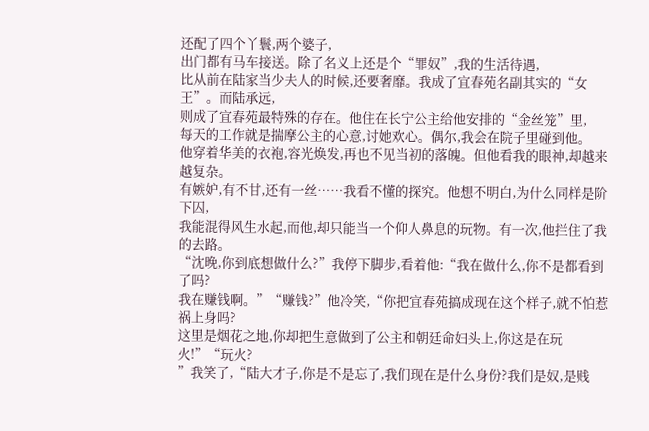还配了四个丫鬟,两个婆子,
出门都有马车接送。除了名义上还是个“罪奴”,我的生活待遇,
比从前在陆家当少夫人的时候,还要奢靡。我成了宜春苑名副其实的“女王”。而陆承远,
则成了宜春苑最特殊的存在。他住在长宁公主给他安排的“金丝笼”里,
每天的工作就是揣摩公主的心意,讨她欢心。偶尔,我会在院子里碰到他。
他穿着华美的衣袍,容光焕发,再也不见当初的落魄。但他看我的眼神,却越来越复杂。
有嫉妒,有不甘,还有一丝……我看不懂的探究。他想不明白,为什么同样是阶下囚,
我能混得风生水起,而他,却只能当一个仰人鼻息的玩物。有一次,他拦住了我的去路。
“沈晚,你到底想做什么?”我停下脚步,看着他:“我在做什么,你不是都看到了吗?
我在赚钱啊。”“赚钱?”他冷笑,“你把宜春苑搞成现在这个样子,就不怕惹祸上身吗?
这里是烟花之地,你却把生意做到了公主和朝廷命妇头上,你这是在玩火!”“玩火?
”我笑了,“陆大才子,你是不是忘了,我们现在是什么身份?我们是奴,是贱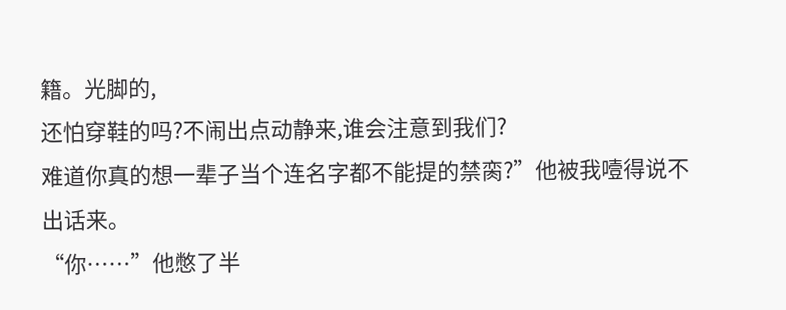籍。光脚的,
还怕穿鞋的吗?不闹出点动静来,谁会注意到我们?
难道你真的想一辈子当个连名字都不能提的禁脔?”他被我噎得说不出话来。
“你……”他憋了半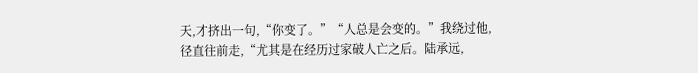天,才挤出一句,“你变了。”“人总是会变的。”我绕过他,
径直往前走,“尤其是在经历过家破人亡之后。陆承远,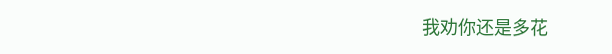我劝你还是多花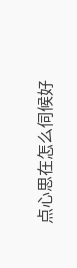点心思在怎么伺候好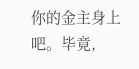你的金主身上吧。毕竟,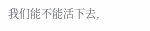我们能不能活下去,